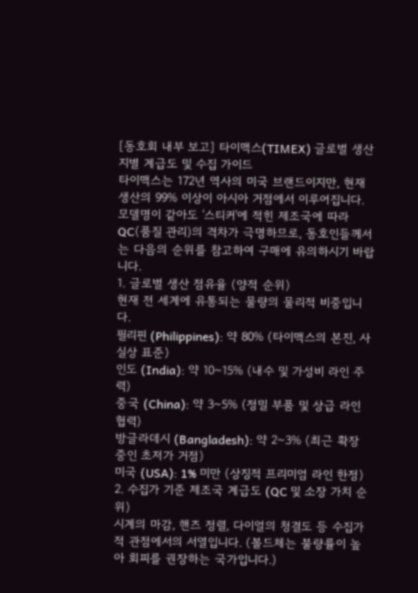[동호회 내부 보고] 타이맥스(TIMEX) 글로벌 생산지별 계급도 및 수집 가이드
타이맥스는 172년 역사의 미국 브랜드이지만, 현재 생산의 99% 이상이 아시아 거점에서 이루어집니다. 모델명이 같아도 '스티커'에 적힌 제조국에 따라 QC(품질 관리)의 격차가 극명하므로, 동호인들께서는 다음의 순위를 참고하여 구매에 유의하시기 바랍니다.
1. 글로벌 생산 점유율 (양적 순위)
현재 전 세계에 유통되는 물량의 물리적 비중입니다.
필리핀 (Philippines): 약 80% (타이맥스의 본진, 사실상 표준)
인도 (India): 약 10~15% (내수 및 가성비 라인 주력)
중국 (China): 약 3~5% (정밀 부품 및 상급 라인 협력)
방글라데시 (Bangladesh): 약 2~3% (최근 확장 중인 초저가 거점)
미국 (USA): 1% 미만 (상징적 프리미엄 라인 한정)
2. 수집가 기준 제조국 계급도 (QC 및 소장 가치 순위)
시계의 마감, 핸즈 정렬, 다이얼의 청결도 등 수집가적 관점에서의 서열입니다. (볼드체는 불량률이 높아 회피를 권장하는 국가입니다.)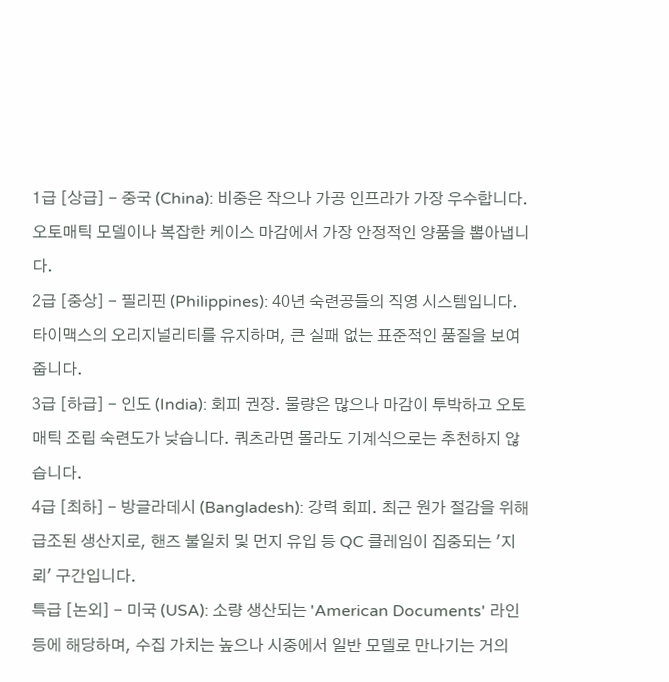1급 [상급] - 중국 (China): 비중은 작으나 가공 인프라가 가장 우수합니다. 오토매틱 모델이나 복잡한 케이스 마감에서 가장 안정적인 양품을 뽑아냅니다.
2급 [중상] - 필리핀 (Philippines): 40년 숙련공들의 직영 시스템입니다. 타이맥스의 오리지널리티를 유지하며, 큰 실패 없는 표준적인 품질을 보여줍니다.
3급 [하급] - 인도 (India): 회피 권장. 물량은 많으나 마감이 투박하고 오토매틱 조립 숙련도가 낮습니다. 쿼츠라면 몰라도 기계식으로는 추천하지 않습니다.
4급 [최하] - 방글라데시 (Bangladesh): 강력 회피. 최근 원가 절감을 위해 급조된 생산지로, 핸즈 불일치 및 먼지 유입 등 QC 클레임이 집중되는 '지뢰' 구간입니다.
특급 [논외] - 미국 (USA): 소량 생산되는 'American Documents' 라인 등에 해당하며, 수집 가치는 높으나 시중에서 일반 모델로 만나기는 거의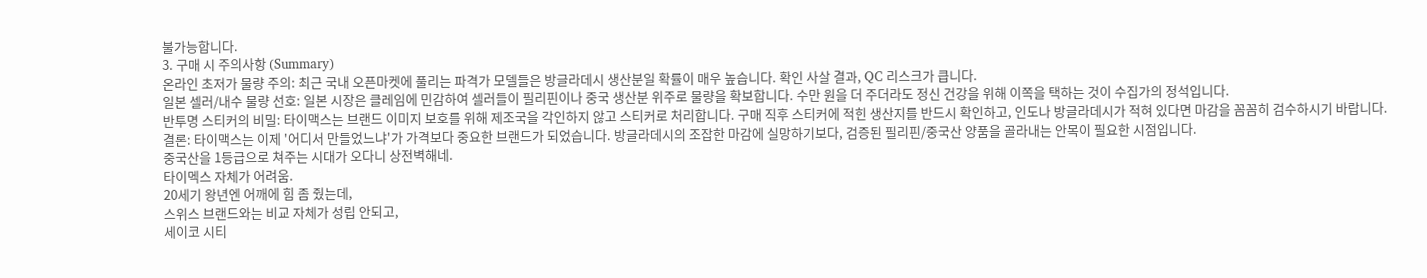불가능합니다.
3. 구매 시 주의사항 (Summary)
온라인 초저가 물량 주의: 최근 국내 오픈마켓에 풀리는 파격가 모델들은 방글라데시 생산분일 확률이 매우 높습니다. 확인 사살 결과, QC 리스크가 큽니다.
일본 셀러/내수 물량 선호: 일본 시장은 클레임에 민감하여 셀러들이 필리핀이나 중국 생산분 위주로 물량을 확보합니다. 수만 원을 더 주더라도 정신 건강을 위해 이쪽을 택하는 것이 수집가의 정석입니다.
반투명 스티커의 비밀: 타이맥스는 브랜드 이미지 보호를 위해 제조국을 각인하지 않고 스티커로 처리합니다. 구매 직후 스티커에 적힌 생산지를 반드시 확인하고, 인도나 방글라데시가 적혀 있다면 마감을 꼼꼼히 검수하시기 바랍니다.
결론: 타이맥스는 이제 '어디서 만들었느냐'가 가격보다 중요한 브랜드가 되었습니다. 방글라데시의 조잡한 마감에 실망하기보다, 검증된 필리핀/중국산 양품을 골라내는 안목이 필요한 시점입니다.
중국산을 1등급으로 쳐주는 시대가 오다니 상전벽해네.
타이멕스 자체가 어려움.
20세기 왕년엔 어깨에 힘 좀 줬는데,
스위스 브랜드와는 비교 자체가 성립 안되고,
세이코 시티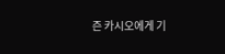즌 카시오에게 기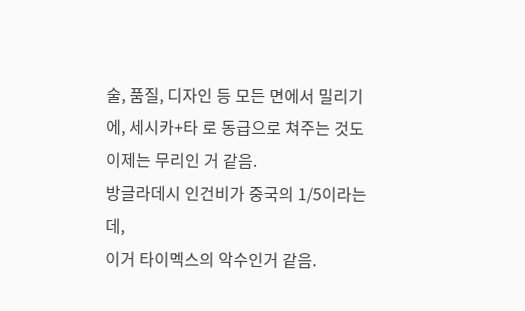술, 품질, 디자인 등 모든 면에서 밀리기에, 세시카+타 로 동급으로 쳐주는 것도
이제는 무리인 거 같음.
방글라데시 인건비가 중국의 1/5이라는데,
이거 타이멕스의 악수인거 같음.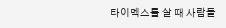타이멕스를 살 때 사람들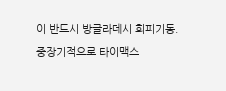이 반드시 방글라데시 회피기동.
중장기적으로 타이맥스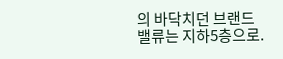의 바닥치던 브랜드밸류는 지하5층으로.